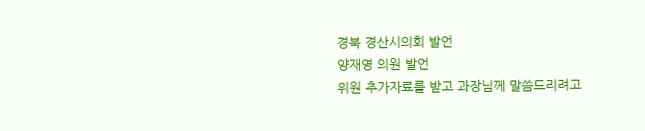경북 경산시의회 발언
양재영 의원 발언
위원 추가자료를 받고 과장님께 말씀드리려고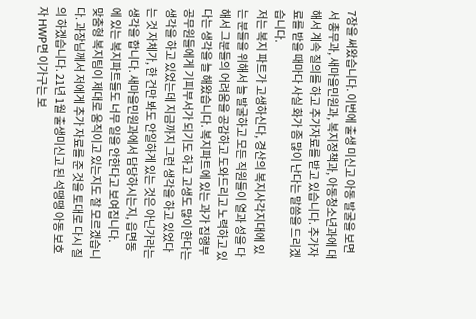7장을 써왔습니다. 이번에 출생 미신고 아동 발굴을 보면서 총무과, 새마을민원과, 복지정책과, 아동청소년과에 대해서 계속 질의를 하고 추가자료를 받고 있습니다. 추가자료를 받을 때마다 사실 화가 좀 많이 난다는 말씀을 드리겠습니다.
저는 복지 파트가 고생하신다, 경산의 복지사각지대에 있는 분들을 위해서 늘 발굴하고 모든 직원들이 열과 성을 다해서 그분들의 어려움을 공감하고 도와드리고 노력하고 있다는 생각을 늘 해왔습니다. 복지파트에 있는 과가 집행부 공무원들에게 기피부서가 되기도 하고 고생도 많이 한다는 생각을 하고 있었는데 지금까지 그런 생각을 하고 있었다는 것 자체가, 한 건만 봐도 안일하게 있는 것은 아닌가라는 생각을 합니다. 새마을민원과에서 담당하시는지, 읍면동에 있는 복지파트들도 너무 일을 안한다고 보여집니다.
맞춤형 복지팀이 제대로 움직이고 있는지도 잘 모르겠습니다. 과장님께서 저에게 추가 자료를 준 것을 토대로 다시 질의 하겠습니다. 21년 1월 출생미신고 된 석땡땡 아동 보호자 HWP면 이가구는 보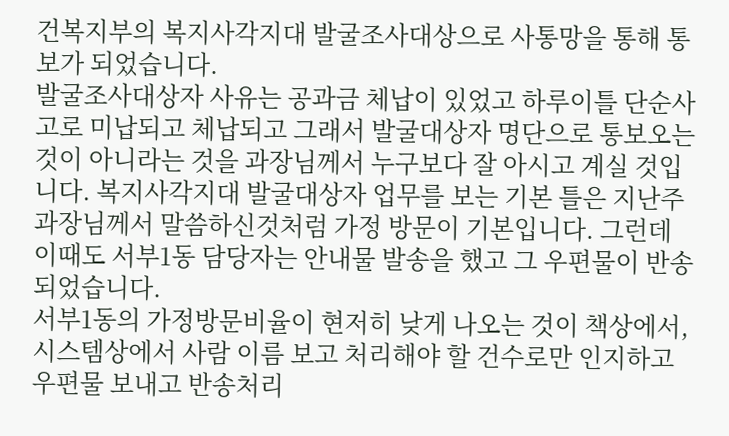건복지부의 복지사각지대 발굴조사대상으로 사통망을 통해 통보가 되었습니다.
발굴조사대상자 사유는 공과금 체납이 있었고 하루이틀 단순사고로 미납되고 체납되고 그래서 발굴대상자 명단으로 통보오는 것이 아니라는 것을 과장님께서 누구보다 잘 아시고 계실 것입니다. 복지사각지대 발굴대상자 업무를 보는 기본 틀은 지난주 과장님께서 말씀하신것처럼 가정 방문이 기본입니다. 그런데 이때도 서부1동 담당자는 안내물 발송을 했고 그 우편물이 반송되었습니다.
서부1동의 가정방문비율이 현저히 낮게 나오는 것이 책상에서, 시스템상에서 사람 이름 보고 처리해야 할 건수로만 인지하고 우편물 보내고 반송처리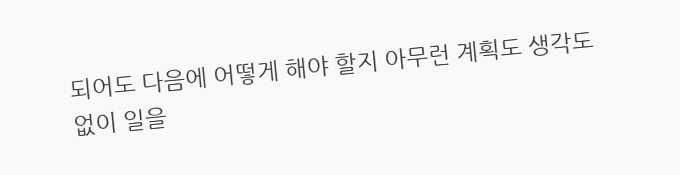되어도 다음에 어떻게 해야 할지 아무런 계획도 생각도 없이 일을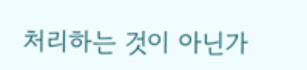처리하는 것이 아닌가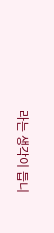라는 생각이 듭니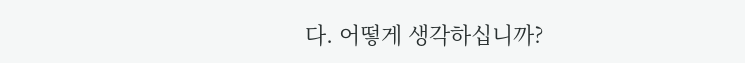다. 어떻게 생각하십니까?